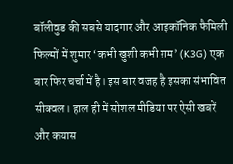बॉलीवुड की सबसे यादगार और आइकॉनिक फैमिली फिल्मों में शुमार ‘कभी खुशी कभी ग़म’ (K3G) एक बार फिर चर्चा में है। इस बार वजह है इसका संभावित सीक्वल। हाल ही में सोशल मीडिया पर ऐसी खबरें और कयास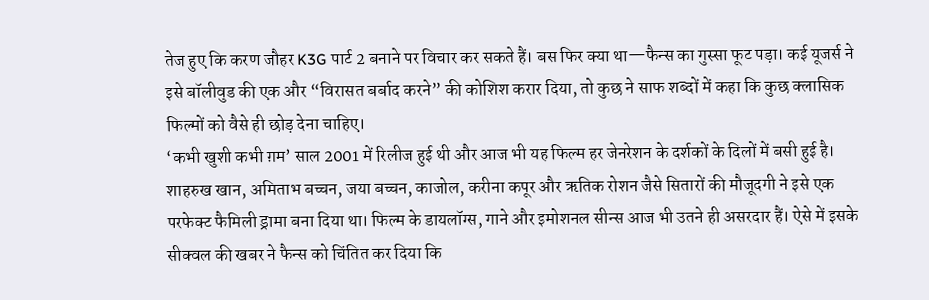तेज हुए कि करण जौहर K3G पार्ट 2 बनाने पर विचार कर सकते हैं। बस फिर क्या था—फैन्स का गुस्सा फूट पड़ा। कई यूजर्स ने इसे बॉलीवुड की एक और “विरासत बर्बाद करने” की कोशिश करार दिया, तो कुछ ने साफ शब्दों में कहा कि कुछ क्लासिक फिल्मों को वैसे ही छोड़ देना चाहिए।
‘कभी खुशी कभी ग़म’ साल 2001 में रिलीज हुई थी और आज भी यह फिल्म हर जेनरेशन के दर्शकों के दिलों में बसी हुई है। शाहरुख खान, अमिताभ बच्चन, जया बच्चन, काजोल, करीना कपूर और ऋतिक रोशन जैसे सितारों की मौजूदगी ने इसे एक परफेक्ट फैमिली ड्रामा बना दिया था। फिल्म के डायलॉग्स, गाने और इमोशनल सीन्स आज भी उतने ही असरदार हैं। ऐसे में इसके सीक्वल की खबर ने फैन्स को चिंतित कर दिया कि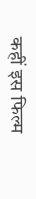कहीं इस फिल्म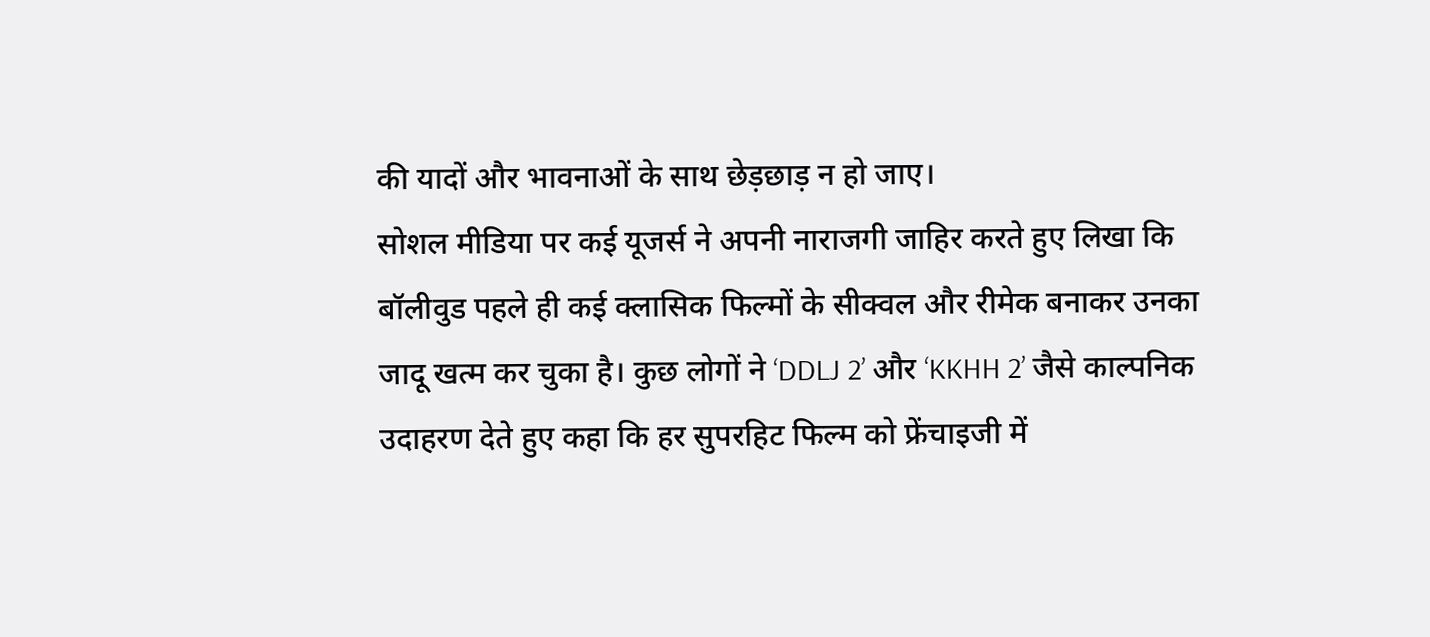की यादों और भावनाओं के साथ छेड़छाड़ न हो जाए।
सोशल मीडिया पर कई यूजर्स ने अपनी नाराजगी जाहिर करते हुए लिखा कि बॉलीवुड पहले ही कई क्लासिक फिल्मों के सीक्वल और रीमेक बनाकर उनका जादू खत्म कर चुका है। कुछ लोगों ने ‘DDLJ 2’ और ‘KKHH 2’ जैसे काल्पनिक उदाहरण देते हुए कहा कि हर सुपरहिट फिल्म को फ्रेंचाइजी में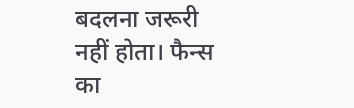बदलना जरूरी नहीं होता। फैन्स का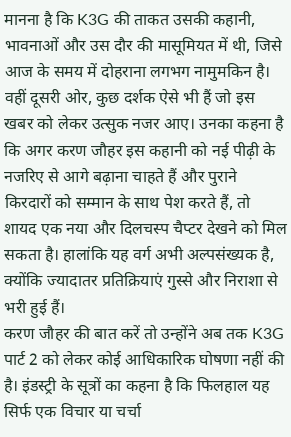मानना है कि K3G की ताकत उसकी कहानी, भावनाओं और उस दौर की मासूमियत में थी, जिसे आज के समय में दोहराना लगभग नामुमकिन है।
वहीं दूसरी ओर, कुछ दर्शक ऐसे भी हैं जो इस खबर को लेकर उत्सुक नजर आए। उनका कहना है कि अगर करण जौहर इस कहानी को नई पीढ़ी के नजरिए से आगे बढ़ाना चाहते हैं और पुराने किरदारों को सम्मान के साथ पेश करते हैं, तो शायद एक नया और दिलचस्प चैप्टर देखने को मिल सकता है। हालांकि यह वर्ग अभी अल्पसंख्यक है, क्योंकि ज्यादातर प्रतिक्रियाएं गुस्से और निराशा से भरी हुई हैं।
करण जौहर की बात करें तो उन्होंने अब तक K3G पार्ट 2 को लेकर कोई आधिकारिक घोषणा नहीं की है। इंडस्ट्री के सूत्रों का कहना है कि फिलहाल यह सिर्फ एक विचार या चर्चा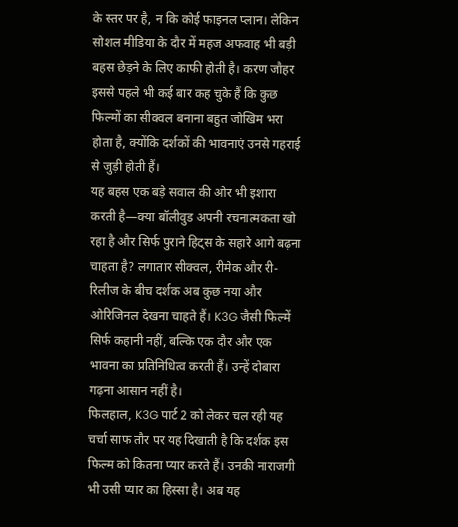के स्तर पर है, न कि कोई फाइनल प्लान। लेकिन सोशल मीडिया के दौर में महज अफवाह भी बड़ी बहस छेड़ने के लिए काफी होती है। करण जौहर इससे पहले भी कई बार कह चुके हैं कि कुछ फिल्मों का सीक्वल बनाना बहुत जोखिम भरा होता है, क्योंकि दर्शकों की भावनाएं उनसे गहराई से जुड़ी होती हैं।
यह बहस एक बड़े सवाल की ओर भी इशारा करती है—क्या बॉलीवुड अपनी रचनात्मकता खो रहा है और सिर्फ पुराने हिट्स के सहारे आगे बढ़ना चाहता है? लगातार सीक्वल, रीमेक और री-रिलीज के बीच दर्शक अब कुछ नया और ओरिजिनल देखना चाहते हैं। K3G जैसी फिल्में सिर्फ कहानी नहीं, बल्कि एक दौर और एक भावना का प्रतिनिधित्व करती हैं। उन्हें दोबारा गढ़ना आसान नहीं है।
फिलहाल, K3G पार्ट 2 को लेकर चल रही यह चर्चा साफ तौर पर यह दिखाती है कि दर्शक इस फिल्म को कितना प्यार करते हैं। उनकी नाराजगी भी उसी प्यार का हिस्सा है। अब यह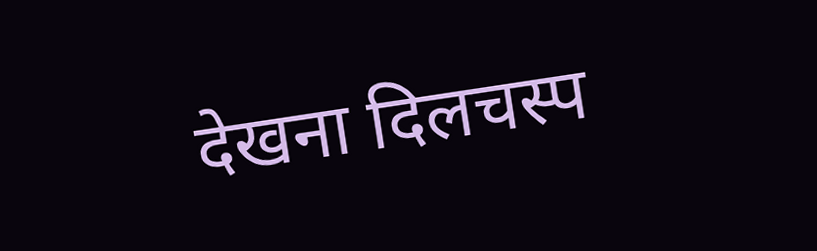देखना दिलचस्प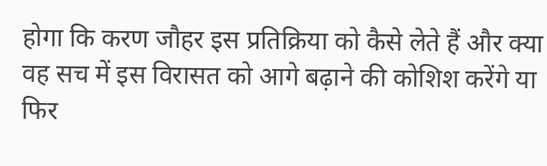होगा कि करण जौहर इस प्रतिक्रिया को कैसे लेते हैं और क्या वह सच में इस विरासत को आगे बढ़ाने की कोशिश करेंगे या फिर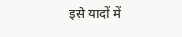इसे यादों में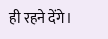ही रहने देंगे।